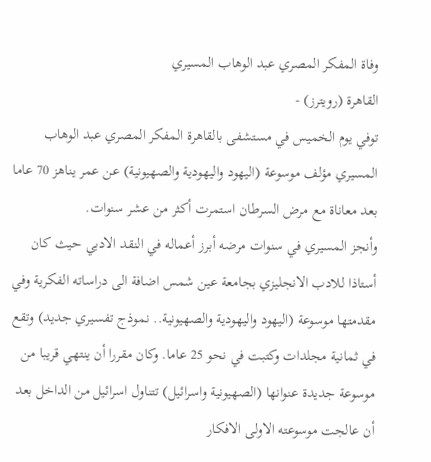وفاة المفكر المصري عبد الوهاب المسيري
القاهرة (رويترز) -
توفي يوم الخميس في مستشفى بالقاهرة المفكر المصري عبد الوهاب المسيري مؤلف موسوعة (اليهود واليهودية والصهيونية) عن عمر يناهز 70 عاما بعد معاناة مع مرض السرطان استمرت أكثر من عشر سنوات.
وأنجز المسيري في سنوات مرضه أبرز أعماله في النقد الادبي حيث كان أستاذا للادب الانجليزي بجامعة عين شمس اضافة الى دراساته الفكرية وفي مقدمتها موسوعة (اليهود واليهودية والصهيونية.. نموذج تفسيري جديد) وتقع في ثمانية مجلدات وكتبت في نحو 25 عاما. وكان مقررا أن ينتهي قريبا من موسوعة جديدة عنوانها (الصهيونية واسرائيل) تتناول اسرائيل من الداخل بعد أن عالجت موسوعته الاولى الافكار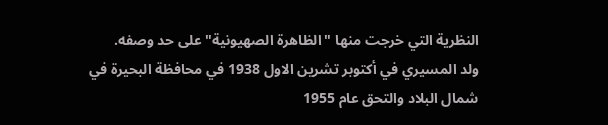النظرية التي خرجت منها "الظاهرة الصهيونية" على حد وصفه.
ولد المسيري في أكتوبر تشرين الاول 1938 في محافظة البحيرة في شمال البلاد والتحق عام 1955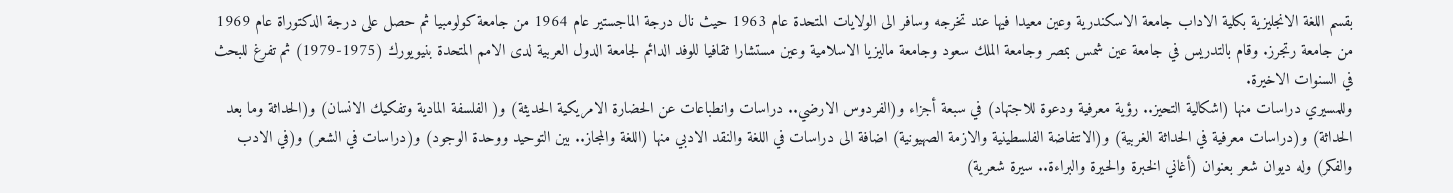بقسم اللغة الانجليزية بكلية الاداب جامعة الاسكندرية وعين معيدا فيها عند تخرجه وسافر الى الولايات المتحدة عام 1963 حيث نال درجة الماجستير عام 1964 من جامعة كولومبيا ثم حصل على درجة الدكتوراة عام 1969 من جامعة رتجرز. وقام بالتدريس في جامعة عين شمس بمصر وجامعة الملك سعود وجامعة ماليزيا الاسلامية وعين مستشارا ثقافيا للوفد الدائم لجامعة الدول العربية لدى الامم المتحدة بنيويورك (1975-1979) ثم تفرغ للبحث في السنوات الاخيرة.
وللمسيري دراسات منها (اشكالية التحيز.. رؤية معرفية ودعوة للاجتهاد) في سبعة أجزاء و(الفردوس الارضي.. دراسات وانطباعات عن الحضارة الامريكية الحديثة) و( الفلسفة المادية وتفكيك الانسان) و(الحداثة وما بعد الحداثة) و(دراسات معرفية في الحداثة الغربية) و(الانتفاضة الفلسطينية والازمة الصهيونية) اضافة الى دراسات في اللغة والنقد الادبي منها (اللغة والمجاز.. بين التوحيد ووحدة الوجود) و(دراسات في الشعر) و(في الادب والفكر) وله ديوان شعر بعنوان (أغاني الخبرة والحيرة والبراءة.. سيرة شعرية)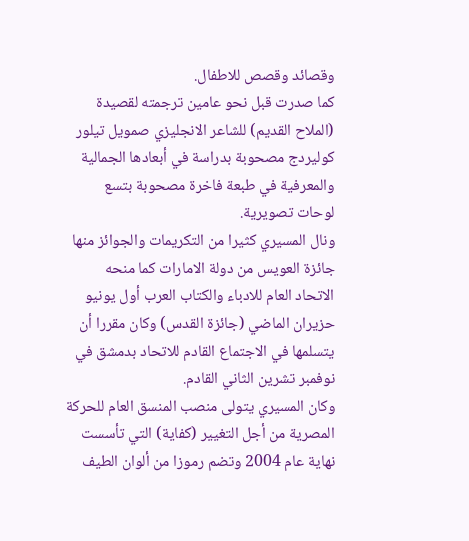وقصائد وقصص للاطفال.
كما صدرت قبل نحو عامين ترجمته لقصيدة (الملاح القديم) للشاعر الانجليزي صمويل تيلور كوليردج مصحوبة بدراسة في أبعادها الجمالية والمعرفية في طبعة فاخرة مصحوبة بتسع لوحات تصويرية.
ونال المسيري كثيرا من التكريمات والجوائز منها جائزة العويس من دولة الامارات كما منحه الاتحاد العام للادباء والكتاب العرب أول يونيو حزيران الماضي (جائزة القدس) وكان مقررا أن يتسلمها في الاجتماع القادم للاتحاد بدمشق في نوفمبر تشرين الثاني القادم.
وكان المسيري يتولى منصب المنسق العام للحركة المصرية من أجل التغيير (كفاية) التي تأسست نهاية عام 2004 وتضم رموزا من ألوان الطيف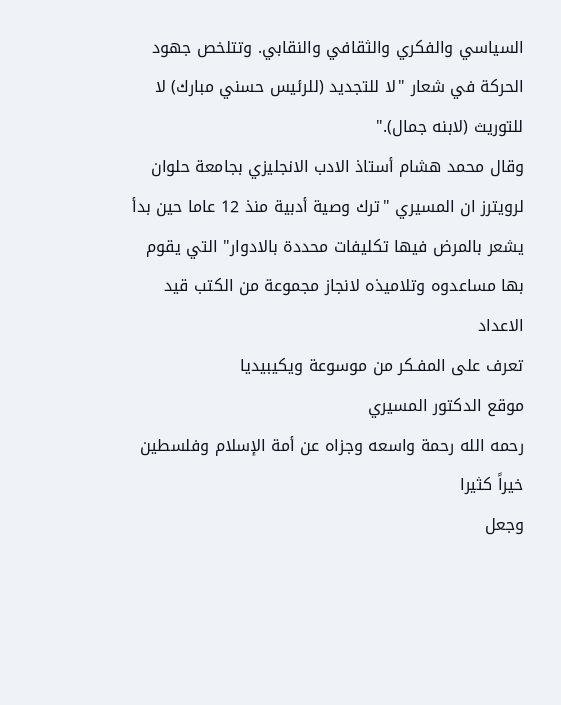السياسي والفكري والثقافي والنقابي. وتتلخص جهود الحركة في شعار "لا للتجديد (للرئيس حسني مبارك) لا للتوريث (لابنه جمال)."
وقال محمد هشام أستاذ الادب الانجليزي بجامعة حلوان لرويترز ان المسيري "ترك وصية أدبية منذ 12 عاما حين بدأ يشعر بالمرض فيها تكليفات محددة بالادوار" التي يقوم بها مساعدوه وتلاميذه لانجاز مجموعة من الكتب قيد الاعداد
تعرف على المفـكر من موسوعة ويكيبيديا
موقع الدكتور المسيري
رحمه الله رحمة واسعه وجزاه عن أمة الإسلام وفلسطين خيراً كثيرا
وجعل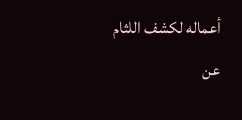أعماله لكشف اللثام عن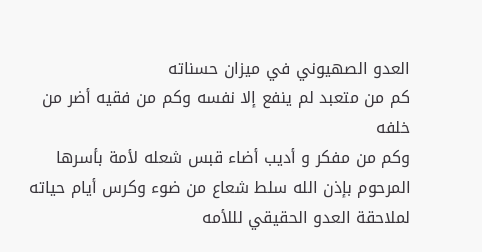العدو الصهيوني في ميزان حسناته
كم من متعبد لم ينفع إلا نفسه وكم من فقيه أضر من خلفه
وكم من مفكر و أديب أضاء قبس شعله لأمة بأسرها
المرحوم بإذن الله سلط شعاع من ضوء وكرس أيام حياته لملاحقة العدو الحقيقي لللأمه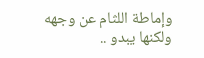وإماطة اللثام عن وجهه
ولكنها يبدو ..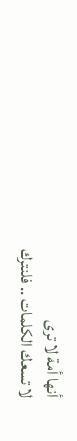أنها أمة لا ترى
لا تسعك الكلمات .. فلنترك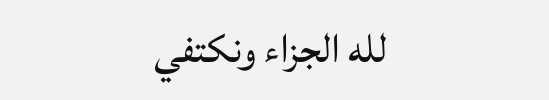لله الجزاء ونكتفي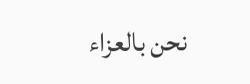نحن بالعزاء